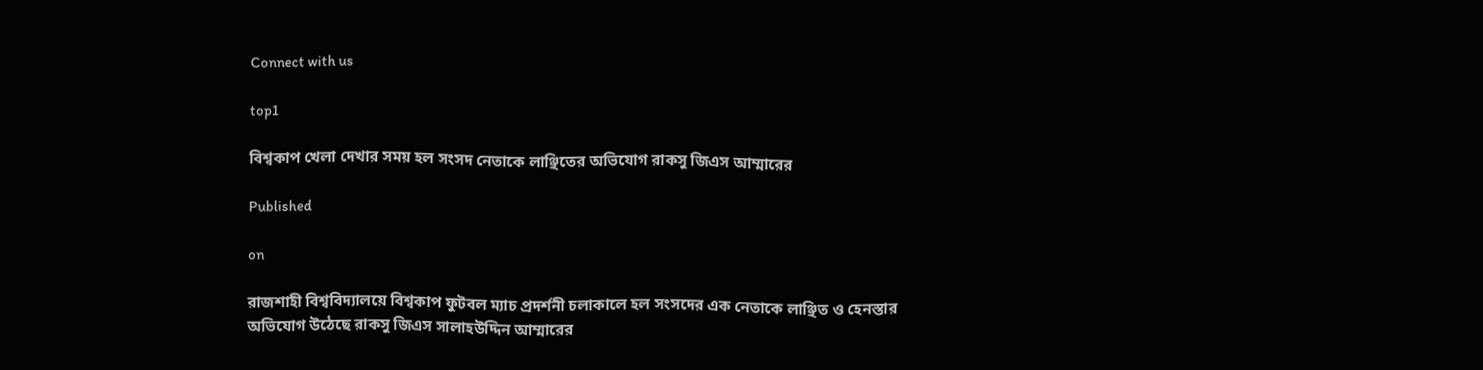Connect with us

top1

বিশ্বকাপ খেলা দেখার সময় হল সংসদ নেতাকে লাঞ্ছিতের অভিযোগ রাকসু জিএস আম্মারের

Published

on

রাজশাহী বিশ্ববিদ্যালয়ে বিশ্বকাপ ফুটবল ম্যাচ প্রদর্শনী চলাকালে হল সংসদের এক নেতাকে লাঞ্ছিত ও হেনস্তার অভিযোগ উঠেছে রাকসু জিএস সালাহউদ্দিন আম্মারের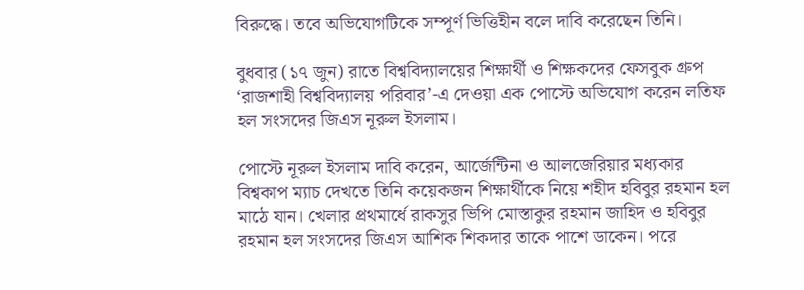বিরুদ্ধে। তবে অভিযোগটিকে সম্পূর্ণ ভিত্তিহীন বলে দাবি করেছেন তিনি।

বুধবার (১৭ জুন) রাতে বিশ্ববিদ্যালয়ের শিক্ষার্থী ও শিক্ষকদের ফেসবুক গ্রুপ ‘রাজশাহী বিশ্ববিদ্যালয় পরিবার’-এ দেওয়া এক পোস্টে অভিযোগ করেন লতিফ হল সংসদের জিএস নূরুল ইসলাম।

পোস্টে নূরুল ইসলাম দাবি করেন, আর্জেন্টিনা ও আলজেরিয়ার মধ্যকার বিশ্বকাপ ম্যাচ দেখতে তিনি কয়েকজন শিক্ষার্থীকে নিয়ে শহীদ হবিবুর রহমান হল মাঠে যান। খেলার প্রথমার্ধে রাকসুর ভিপি মোস্তাকুর রহমান জাহিদ ও হবিবুর রহমান হল সংসদের জিএস আশিক শিকদার তাকে পাশে ডাকেন। পরে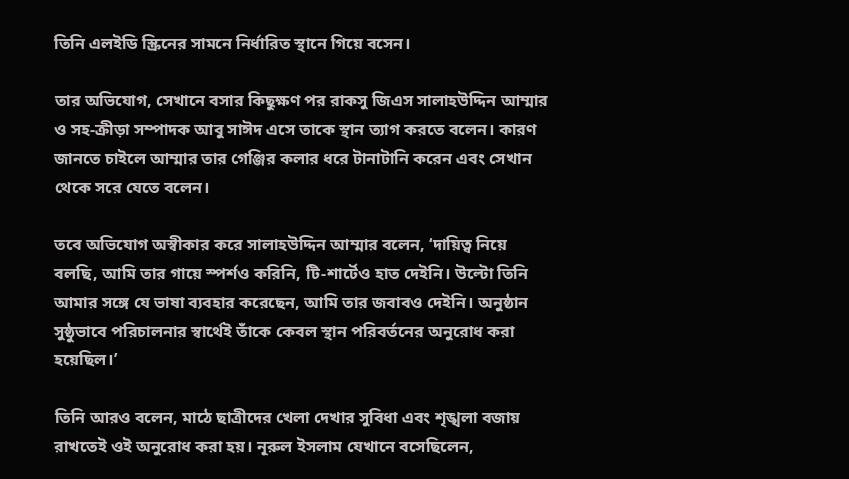তিনি এলইডি স্ক্রিনের সামনে নির্ধারিত স্থানে গিয়ে বসেন।

তার অভিযোগ, সেখানে বসার কিছুক্ষণ পর রাকসু জিএস সালাহউদ্দিন আম্মার ও সহ-ক্রীড়া সম্পাদক আবু সাঈদ এসে তাকে স্থান ত্যাগ করতে বলেন। কারণ জানতে চাইলে আম্মার তার গেঞ্জির কলার ধরে টানাটানি করেন এবং সেখান থেকে সরে যেতে বলেন।

তবে অভিযোগ অস্বীকার করে সালাহউদ্দিন আম্মার বলেন, ‘দায়িত্ব নিয়ে বলছি, আমি তার গায়ে স্পর্শও করিনি, টি-শার্টেও হাত দেইনি। উল্টো তিনি আমার সঙ্গে যে ভাষা ব্যবহার করেছেন, আমি তার জবাবও দেইনি। অনুষ্ঠান সুষ্ঠুভাবে পরিচালনার স্বার্থেই তাঁকে কেবল স্থান পরিবর্তনের অনুরোধ করা হয়েছিল।’

তিনি আরও বলেন, মাঠে ছাত্রীদের খেলা দেখার সুবিধা এবং শৃঙ্খলা বজায় রাখতেই ওই অনুরোধ করা হয়। নূরুল ইসলাম যেখানে বসেছিলেন,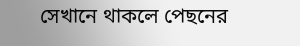সেখানে থাকলে পেছনের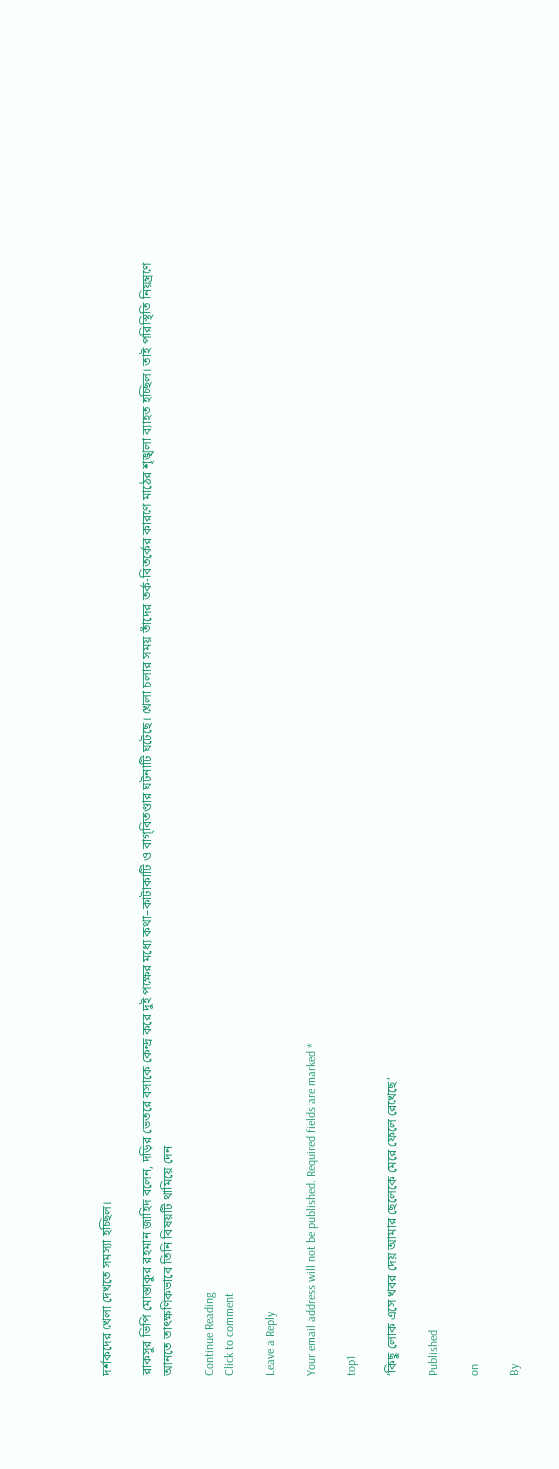দর্শকদের খেলা দেখতে সমস্যা হচ্ছিল।

রাকসুর ভিপি মোস্তাকুর রহমান জাহিদ বলেন, দড়ির ভেতরে বসাকে কেন্দ্র করে দুই পক্ষের মধ্যে কথা–কাটাকাটি ও বাগ্‌বিতণ্ডার ঘটনাটি ঘটেছে। খেলা চলার সময় তাঁদের তর্ক-বিতর্কের কারণে মাঠের শৃঙ্খলা ব্যাহত হচ্ছিল। তাই পরিস্থিতি নিয়ন্ত্রণে আনতে তাৎক্ষণিকভাবে তিনি বিষয়টি থামিয়ে দেন

Continue Reading
Click to comment

Leave a Reply

Your email address will not be published. Required fields are marked *

top1

‘কিছু লোক এসে খবর দেয় আমার ছেলেকে মেরে ফেলে রেখেছে’

Published

on

By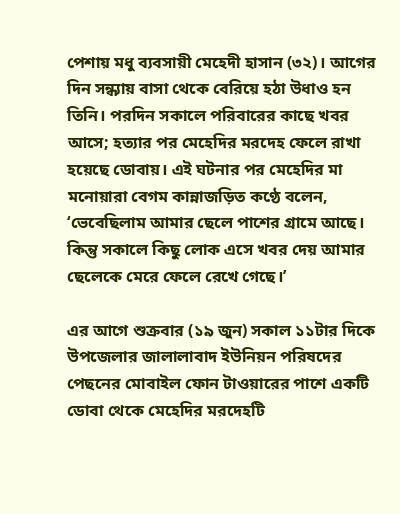পেশায় মধু ব্যবসায়ী মেহেদী হাসান (৩২)। আগের দিন সন্ধ্যায় বাসা থেকে বেরিয়ে হঠা উধাও হন তিনি। পরদিন সকালে পরিবারের কাছে খবর আসে; হত্যার পর মেহেদির মরদেহ ফেলে রাখা হয়েছে ডোবায়। এই ঘটনার পর মেহেদির মা মনোয়ারা বেগম কান্নাজড়িত কণ্ঠে বলেন, ‘ভেবেছিলাম আমার ছেলে পাশের গ্রামে আছে। কিন্তু সকালে কিছু লোক এসে খবর দেয় আমার ছেলেকে মেরে ফেলে রেখে গেছে।’

এর আগে শুক্রবার (১৯ জুন) সকাল ১১টার দিকে উপজেলার জালালাবাদ ইউনিয়ন পরিষদের পেছনের মোবাইল ফোন টাওয়ারের পাশে একটি ডোবা থেকে মেহেদির মরদেহটি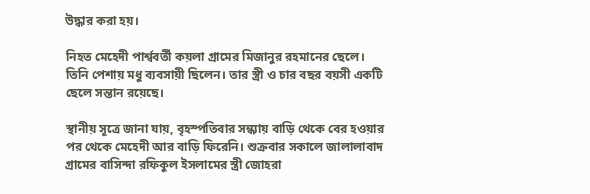উদ্ধার করা হয়।

নিহত মেহেদী পার্শ্ববর্তী কয়লা গ্রামের মিজানুর রহমানের ছেলে। তিনি পেশায় মধু ব্যবসায়ী ছিলেন। তার স্ত্রী ও চার বছর বয়সী একটি ছেলে সন্তান রয়েছে।

স্থানীয় সূত্রে জানা যায়, বৃহস্পতিবার সন্ধ্যায় বাড়ি থেকে বের হওয়ার পর থেকে মেহেদী আর বাড়ি ফিরেনি। শুক্রবার সকালে জালালাবাদ গ্রামের বাসিন্দা রফিকুল ইসলামের স্ত্রী জোহরা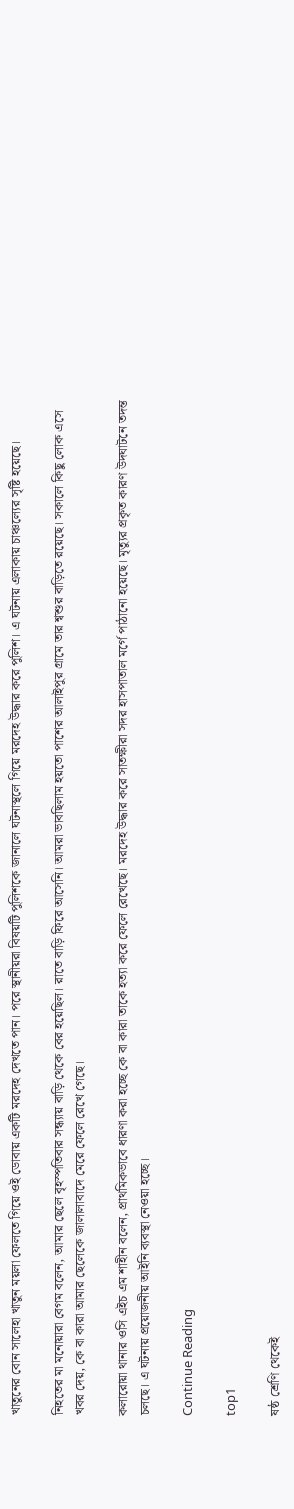খাতুনের বোন সালেহা খাতুন ময়লা ফেলতে গিয়ে ওই ডোবায় একটি মরদেহ দেখতে পান। পরে স্থানীয়রা বিষয়টি পুলিশকে জানালে ঘটনাস্থলে গিয়ে মরদেহ উদ্ধার করে পুলিশ। এ ঘটনায় এলাকায় চাঞ্চল্যের সৃষ্টি হয়েছে।

নিহতের মা মনোয়ারা বেগম বলেন, আমার ছেলে বৃহস্পতিবার সন্ধ্যায় বাড়ি থেকে বের হয়েছিল। রাতে বাড়ি ফিরে আসেনি। আমরা ভাবছিলাম হয়তো পাশের আলাইপুর গ্রামে তার শ্বশুর বাড়িতে রয়েছে। সকালে কিছু লোক এসে খবর দেয়, কে বা কারা আমার ছেলেকে জালালাবাদে মেরে ফেলে রেখে গেছে।

কলারোয়া থানার ওসি এইচ এম শাহীন বলেন, প্রাথমিকভাবে ধারণা করা হচ্ছে কে বা কারা তাকে হত্যা করে ফেলে রেখেছে। মরদেহ উদ্ধার করে সাতক্ষীরা সদর হাসপাতাল মর্গে পাঠানো হয়েছে। মৃত্যুর প্রকৃত কারণ উদঘাটনে তদন্ত চলছে। এ ঘটনায় প্রয়োজনীয় আইনি ব্যবস্থা নেওয়া হচ্ছে।

Continue Reading

top1

ষষ্ঠ শ্রেণি থেকেই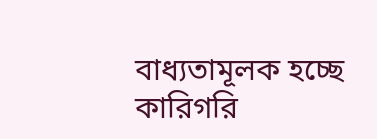বাধ্যতামূলক হচ্ছে কারিগরি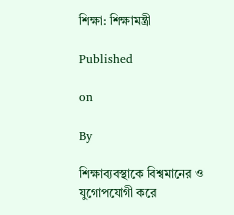শিক্ষা: শিক্ষামন্ত্রী

Published

on

By

শিক্ষাব্যবস্থাকে বিশ্বমানের ও যুগোপযোগী করে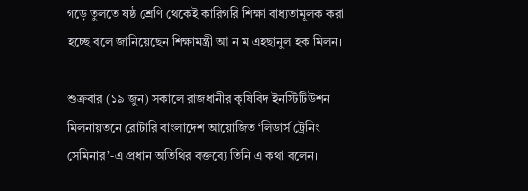গড়ে তুলতে ষষ্ঠ শ্রেণি থেকেই কারিগরি শিক্ষা বাধ্যতামূলক করা হচ্ছে বলে জানিয়েছেন শিক্ষামন্ত্রী আ ন ম এহছানুল হক মিলন।

শুক্রবার (১৯ জুন) সকালে রাজধানীর কৃষিবিদ ইনস্টিটিউশন মিলনায়তনে রোটারি বাংলাদেশ আয়োজিত ‘লিডার্স ট্রেনিং সেমিনার’-এ প্রধান অতিথির বক্তব্যে তিনি এ কথা বলেন।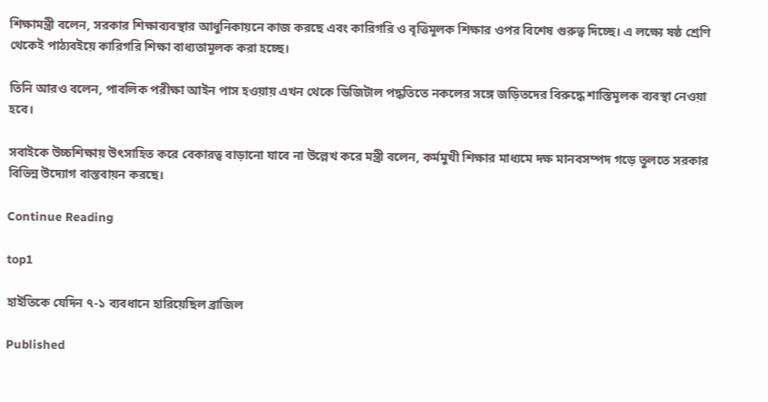শিক্ষামন্ত্রী বলেন, সরকার শিক্ষাব্যবস্থার আধুনিকায়নে কাজ করছে এবং কারিগরি ও বৃত্তিমূলক শিক্ষার ওপর বিশেষ গুরুত্ব দিচ্ছে। এ লক্ষ্যে ষষ্ঠ শ্রেণি থেকেই পাঠ্যবইয়ে কারিগরি শিক্ষা বাধ্যতামূলক করা হচ্ছে।

তিনি আরও বলেন, পাবলিক পরীক্ষা আইন পাস হওয়ায় এখন থেকে ডিজিটাল পদ্ধতিতে নকলের সঙ্গে জড়িতদের বিরুদ্ধে শাস্তিমূলক ব্যবস্থা নেওয়া হবে।

সবাইকে উচ্চশিক্ষায় উৎসাহিত করে বেকারত্ব বাড়ানো যাবে না উল্লেখ করে মন্ত্রী বলেন, কর্মমুখী শিক্ষার মাধ্যমে দক্ষ মানবসম্পদ গড়ে তুলতে সরকার বিভিন্ন উদ্যোগ বাস্তবায়ন করছে।

Continue Reading

top1

হাইতিকে যেদিন ৭-১ ব্যবধানে হারিয়েছিল ব্রাজিল

Published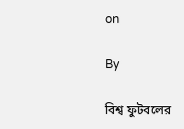on

By

বিশ্ব ফুটবলের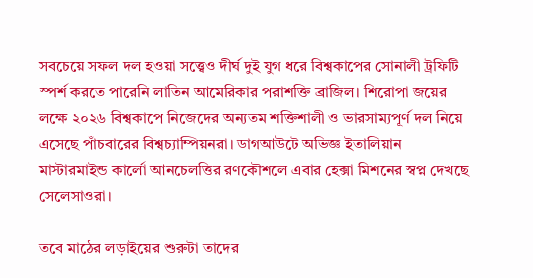সবচেয়ে সফল দল হওয়া সত্ত্বেও দীর্ঘ দুই যুগ ধরে বিশ্বকাপের সোনালী ট্রফিটি স্পর্শ করতে পারেনি লাতিন আমেরিকার পরাশক্তি ব্রাজিল। শিরোপা জয়ের লক্ষে ২০২৬ বিশ্বকাপে নিজেদের অন্যতম শক্তিশালী ও ভারসাম্যপূর্ণ দল নিয়ে এসেছে পাঁচবারের বিশ্বচ্যাম্পিয়নরা। ডাগআউটে অভিজ্ঞ ইতালিয়ান মাস্টারমাইন্ড কার্লো আনচেলত্তির রণকৌশলে এবার হেক্সা মিশনের স্বপ্ন দেখছে সেলেসাওরা।

তবে মাঠের লড়াইয়ের শুরুটা তাদের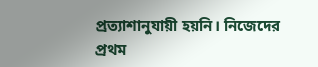প্রত্যাশানুযায়ী হয়নি। নিজেদের প্রথম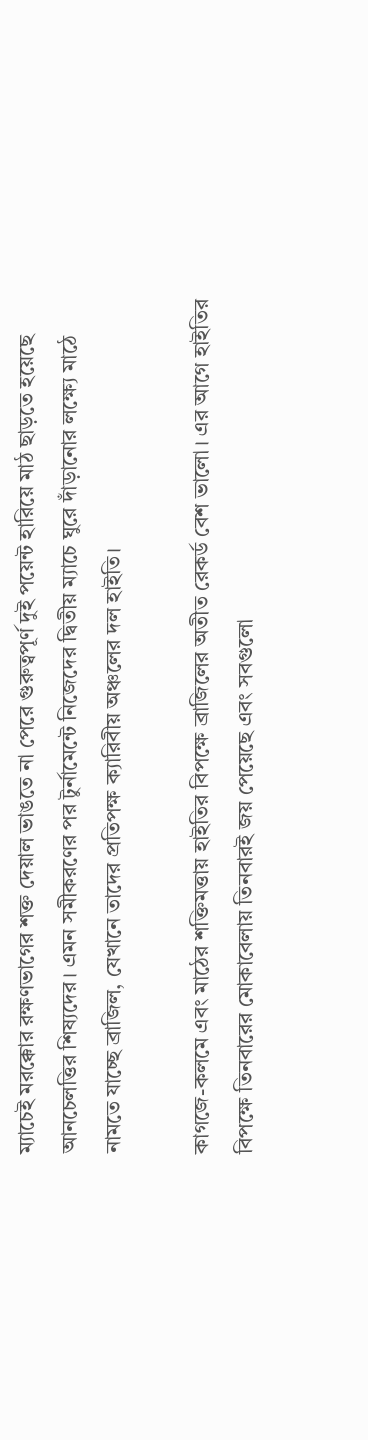ম্যাচেই মরক্কোর রক্ষণভাগের শক্ত দেয়াল ভাঙতে না পেরে গুরুত্বপূর্ণ দুই পয়েন্ট হারিয়ে মাঠ ছাড়তে হয়েছে আনচেলত্তির শিষ্যদের। এমন সমীকরণের পর টুর্নামেন্টে নিজেদের দ্বিতীয় ম্যাচে ঘুরে দাঁড়ানোর লক্ষ্যে মাঠে নামতে যাচ্ছে ব্রাজিল, যেখানে তাদের প্রতিপক্ষ ক্যারিবীয় অঞ্চলের দল হাইতি।

কাগজে-কলমে এবং মাঠের শক্তিমত্তায় হাইতির বিপক্ষে ব্রাজিলের অতীত রেকর্ড বেশ ভালো। এর আগে হাইতির বিপক্ষে তিনবারের মোকাবেলায় তিনবারই জয় পেয়েছে এবং সবগুলো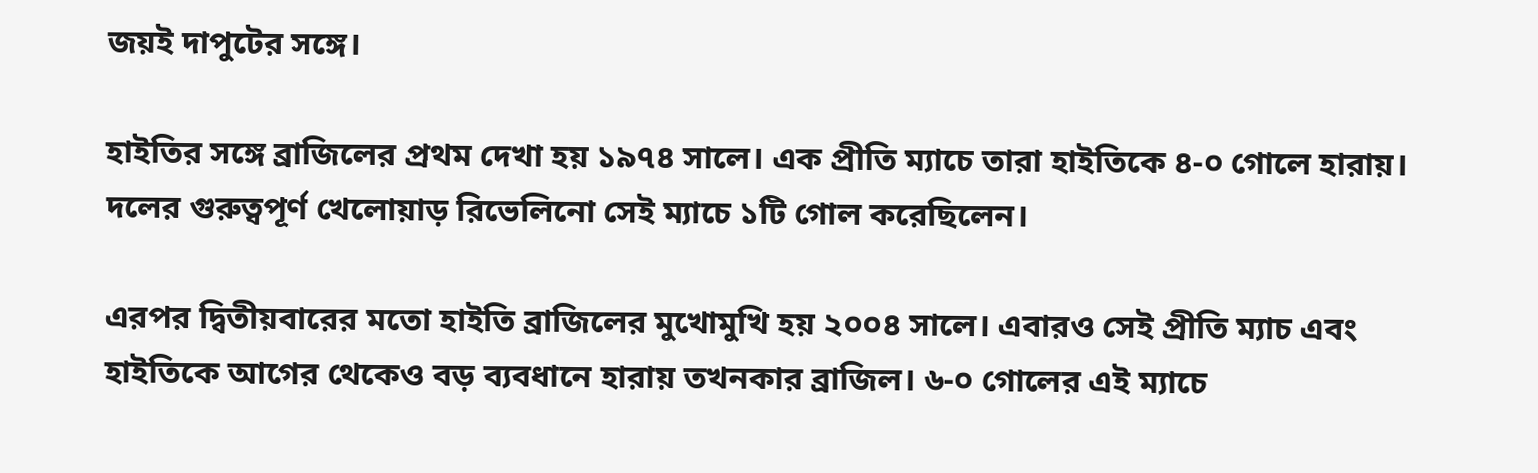জয়ই দাপুটের সঙ্গে।

হাইতির সঙ্গে ব্রাজিলের প্রথম দেখা হয় ১৯৭৪ সালে। এক প্রীতি ম্যাচে তারা হাইতিকে ৪-০ গোলে হারায়। দলের গুরুত্বপূর্ণ খেলোয়াড় রিভেলিনো সেই ম্যাচে ১টি গোল করেছিলেন।

এরপর দ্বিতীয়বারের মতো হাইতি ব্রাজিলের মুখোমুখি হয় ২০০৪ সালে। এবারও সেই প্রীতি ম্যাচ এবং হাইতিকে আগের থেকেও বড় ব্যবধানে হারায় তখনকার ব্রাজিল। ৬-০ গোলের এই ম্যাচে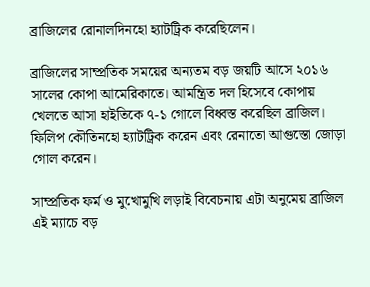ব্রাজিলের রোনালদিনহো হ্যাটট্রিক করেছিলেন।

ব্রাজিলের সাম্প্রতিক সময়ের অন্যতম বড় জয়টি আসে ২০১৬ সালের কোপা আমেরিকাতে। আমন্ত্রিত দল হিসেবে কোপায় খেলতে আসা হাইতিকে ৭-১ গোলে বিধ্বস্ত করেছিল ব্রাজিল। ফিলিপ কৌতিনহো হ্যাটট্রিক করেন এবং রেনাতো আগুস্তো জোড়া গোল করেন।

সাম্প্রতিক ফর্ম ও মুখোমুখি লড়াই বিবেচনায় এটা অনুমেয় ব্রাজিল এই ম্যাচে বড়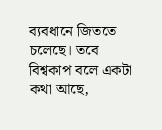ব্যবধানে জিততে চলেছে। তবে বিশ্বকাপ বলে একটা কথা আছে,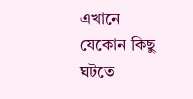এখানে যেকোন কিছু ঘটতে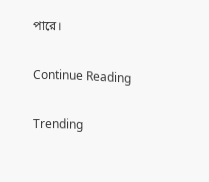পারে।

Continue Reading

Trending